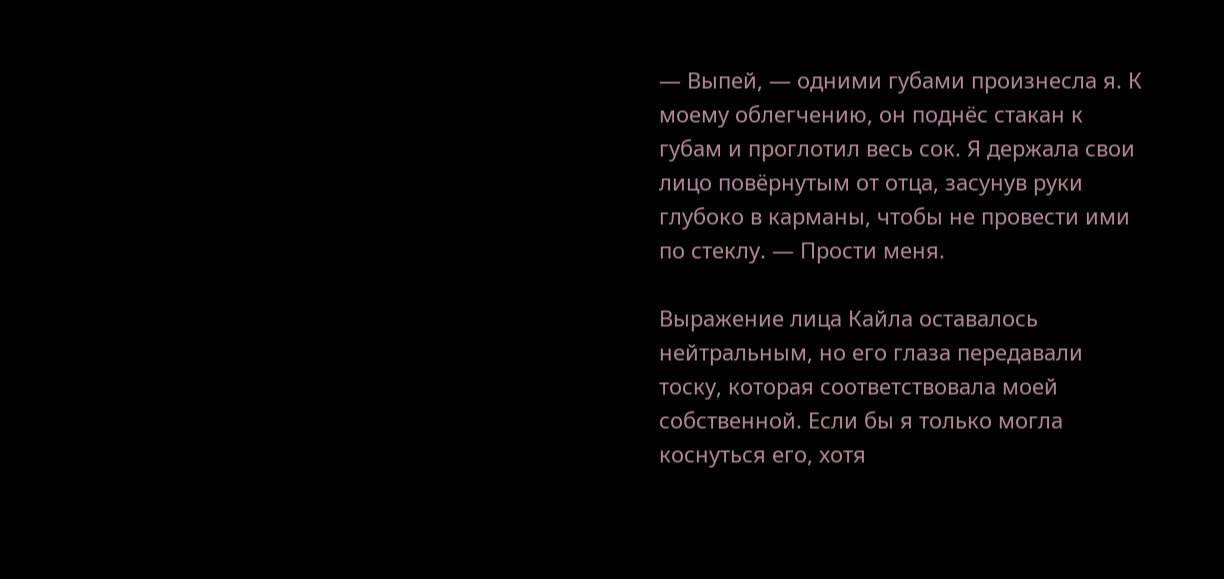— Выпей, — одними губами произнесла я. К моему облегчению, он поднёс стакан к губам и проглотил весь сок. Я держала свои лицо повёрнутым от отца, засунув руки глубоко в карманы, чтобы не провести ими по стеклу. — Прости меня.

Выражение лица Кайла оставалось нейтральным, но его глаза передавали тоску, которая соответствовала моей собственной. Если бы я только могла коснуться его, хотя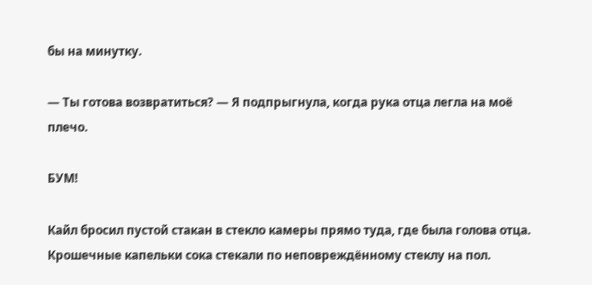бы на минутку.

— Ты готова возвратиться? — Я подпрыгнула, когда рука отца легла на моё плечо.

БУМ!

Кайл бросил пустой стакан в стекло камеры прямо туда, где была голова отца. Крошечные капельки сока стекали по неповреждённому стеклу на пол.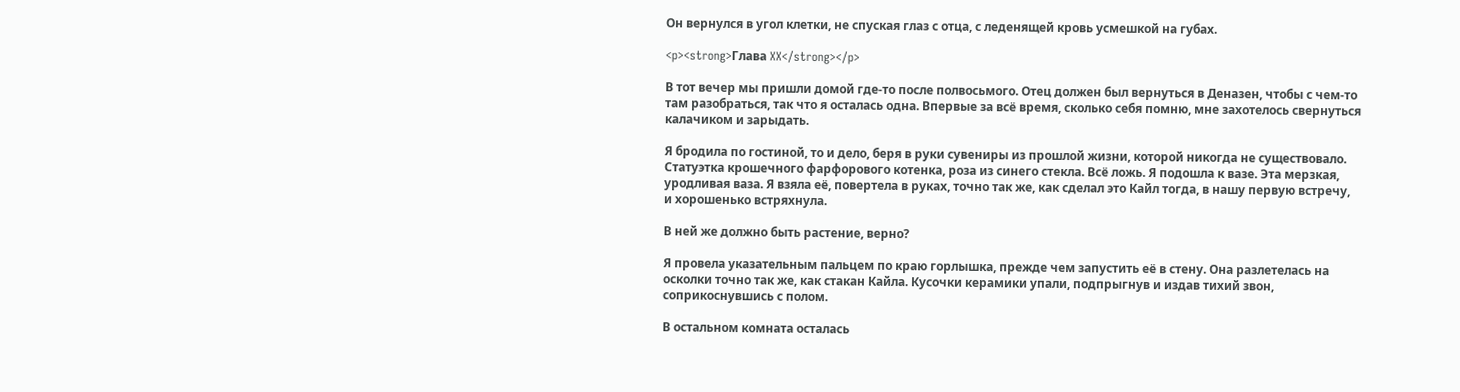Он вернулся в угол клетки, не спуская глаз с отца, с леденящей кровь усмешкой на губах.

<p><strong>Глава XX</strong></p>

В тот вечер мы пришли домой где-то после полвосьмого. Отец должен был вернуться в Деназен, чтобы с чем-то там разобраться, так что я осталась одна. Впервые за всё время, сколько себя помню, мне захотелось свернуться калачиком и зарыдать.

Я бродила по гостиной, то и дело, беря в руки сувениры из прошлой жизни, которой никогда не существовало. Статуэтка крошечного фарфорового котенка, роза из синего стекла. Всё ложь. Я подошла к вазе. Эта мерзкая, уродливая ваза. Я взяла её, повертела в руках, точно так же, как сделал это Кайл тогда, в нашу первую встречу, и хорошенько встряхнула.

В ней же должно быть растение, верно?

Я провела указательным пальцем по краю горлышка, прежде чем запустить её в стену. Она разлетелась на осколки точно так же, как стакан Кайла. Кусочки керамики упали, подпрыгнув и издав тихий звон, соприкоснувшись с полом.

В остальном комната осталась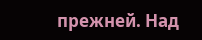прежней. Над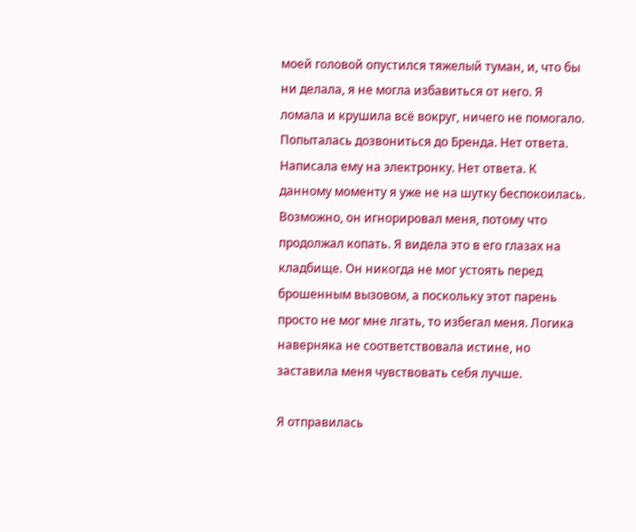моей головой опустился тяжелый туман, и, что бы ни делала, я не могла избавиться от него. Я ломала и крушила всё вокруг, ничего не помогало. Попыталась дозвониться до Бренда. Нет ответа. Написала ему на электронку. Нет ответа. К данному моменту я уже не на шутку беспокоилась. Возможно, он игнорировал меня, потому что продолжал копать. Я видела это в его глазах на кладбище. Он никогда не мог устоять перед брошенным вызовом, а поскольку этот парень просто не мог мне лгать, то избегал меня. Логика наверняка не соответствовала истине, но заставила меня чувствовать себя лучше.

Я отправилась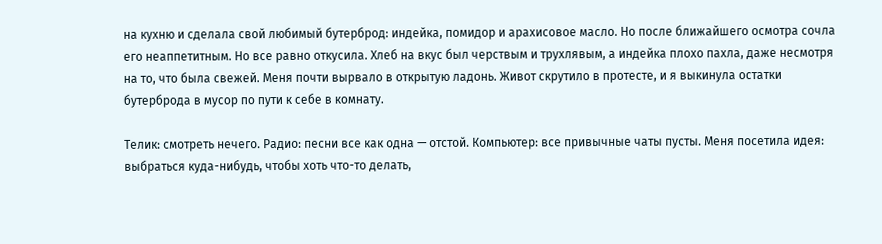на кухню и сделала свой любимый бутерброд: индейка, помидор и арахисовое масло. Но после ближайшего осмотра сочла его неаппетитным. Но все равно откусила. Хлеб на вкус был черствым и трухлявым, а индейка плохо пахла, даже несмотря на то, что была свежей. Меня почти вырвало в открытую ладонь. Живот скрутило в протесте, и я выкинула остатки бутерброда в мусор по пути к себе в комнату.

Телик: смотреть нечего. Радио: песни все как одна — отстой. Компьютер: все привычные чаты пусты. Меня посетила идея: выбраться куда-нибудь, чтобы хоть что-то делать,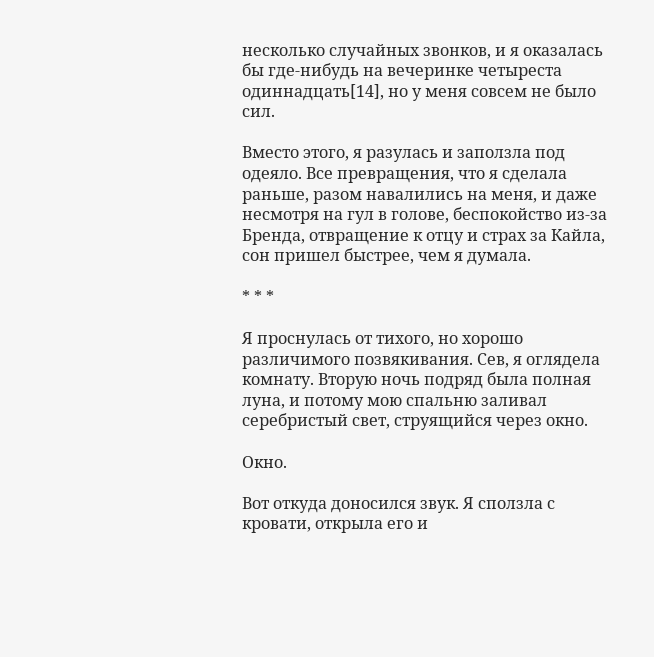несколько случайных звонков, и я оказалась бы где-нибудь на вечеринке четыреста одиннадцать[14], но у меня совсем не было сил.

Вместо этого, я разулась и заползла под одеяло. Все превращения, что я сделала раньше, разом навалились на меня, и даже несмотря на гул в голове, беспокойство из-за Бренда, отвращение к отцу и страх за Кайла, сон пришел быстрее, чем я думала.

* * *

Я проснулась от тихого, но хорошо различимого позвякивания. Сев, я оглядела комнату. Вторую ночь подряд была полная луна, и потому мою спальню заливал серебристый свет, струящийся через окно.

Окно.

Вот откуда доносился звук. Я сползла с кровати, открыла его и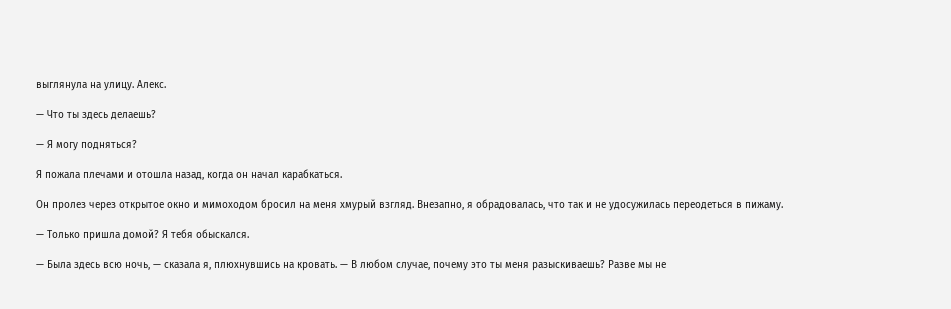выглянула на улицу. Алекс.

— Что ты здесь делаешь?

— Я могу подняться?

Я пожала плечами и отошла назад, когда он начал карабкаться.

Он пролез через открытое окно и мимоходом бросил на меня хмурый взгляд. Внезапно, я обрадовалась, что так и не удосужилась переодеться в пижаму.

— Только пришла домой? Я тебя обыскался.

— Была здесь всю ночь, — сказала я, плюхнувшись на кровать. — В любом случае, почему это ты меня разыскиваешь? Разве мы не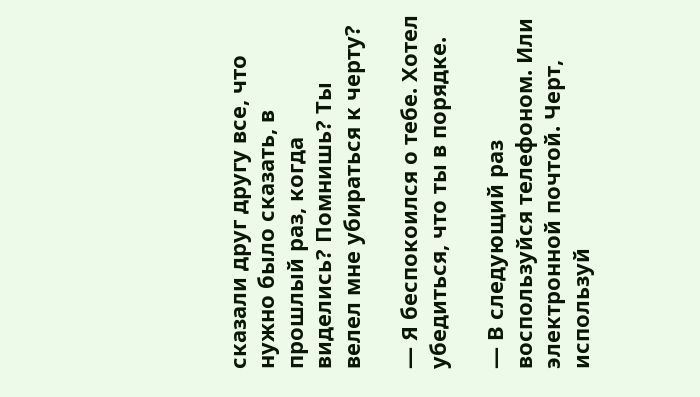сказали друг другу все, что нужно было сказать, в прошлый раз, когда виделись? Помнишь? Ты велел мне убираться к черту?

— Я беспокоился о тебе. Хотел убедиться, что ты в порядке.

— В следующий раз воспользуйся телефоном. Или электронной почтой. Черт, используй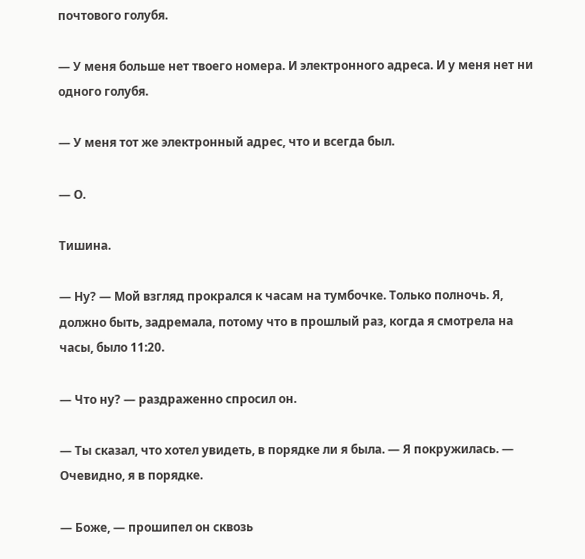почтового голубя.

— У меня больше нет твоего номера. И электронного адреса. И у меня нет ни одного голубя.

— У меня тот же электронный адрес, что и всегда был.

— О.

Тишина.

— Ну? — Мой взгляд прокрался к часам на тумбочке. Только полночь. Я, должно быть, задремала, потому что в прошлый раз, когда я смотрела на часы, было 11:20.

— Что ну? — раздраженно спросил он.

— Ты сказал, что хотел увидеть, в порядке ли я была. — Я покружилась. — Очевидно, я в порядке.

— Боже, — прошипел он сквозь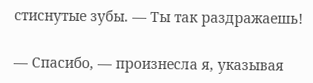стиснутые зубы. — Ты так раздражаешь!

— Спасибо, — произнесла я, указывая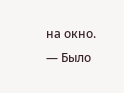на окно. — Было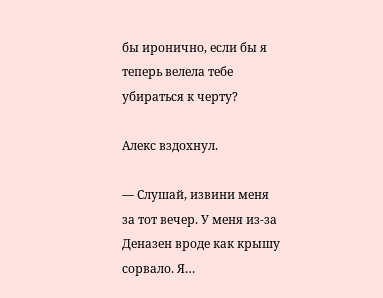бы иронично, если бы я теперь велела тебе убираться к черту?

Алекс вздохнул.

— Слушай, извини меня за тот вечер. У меня из-за Деназен вроде как крышу сорвало. Я…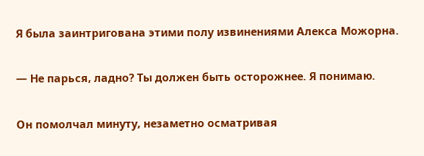Я была заинтригована этими полу извинениями Алекса Можорна.

— Не парься, ладно? Ты должен быть осторожнее. Я понимаю.

Он помолчал минуту, незаметно осматривая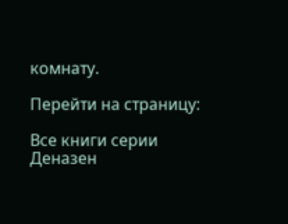комнату.

Перейти на страницу:

Все книги серии Деназен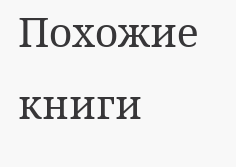Похожие книги